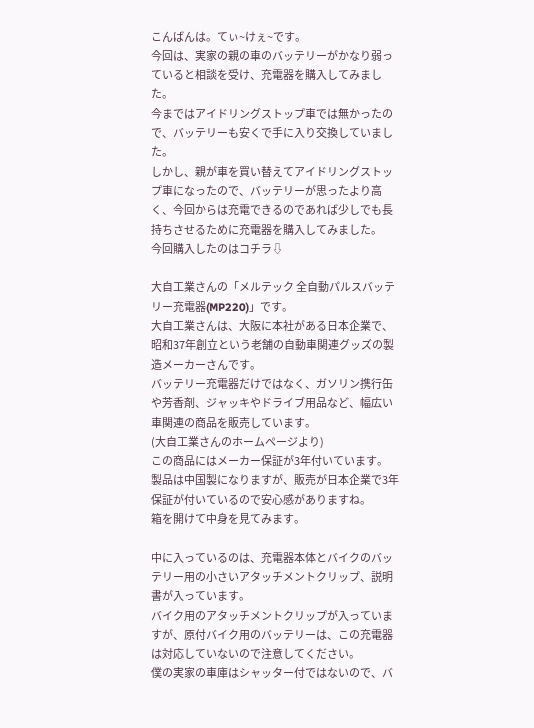こんばんは。てぃ~けぇ~です。
今回は、実家の親の車のバッテリーがかなり弱っていると相談を受け、充電器を購入してみました。
今まではアイドリングストップ車では無かったので、バッテリーも安くで手に入り交換していました。
しかし、親が車を買い替えてアイドリングストップ車になったので、バッテリーが思ったより高く、今回からは充電できるのであれば少しでも長持ちさせるために充電器を購入してみました。
今回購入したのはコチラ⇩

大自工業さんの「メルテック 全自動パルスバッテリー充電器(MP220)」です。
大自工業さんは、大阪に本社がある日本企業で、昭和37年創立という老舗の自動車関連グッズの製造メーカーさんです。
バッテリー充電器だけではなく、ガソリン携行缶や芳香剤、ジャッキやドライブ用品など、幅広い車関連の商品を販売しています。
(大自工業さんのホームページより)
この商品にはメーカー保証が3年付いています。
製品は中国製になりますが、販売が日本企業で3年保証が付いているので安心感がありますね。
箱を開けて中身を見てみます。

中に入っているのは、充電器本体とバイクのバッテリー用の小さいアタッチメントクリップ、説明書が入っています。
バイク用のアタッチメントクリップが入っていますが、原付バイク用のバッテリーは、この充電器は対応していないので注意してください。
僕の実家の車庫はシャッター付ではないので、バ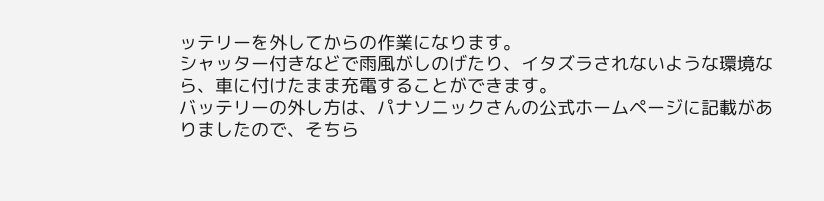ッテリーを外してからの作業になります。
シャッター付きなどで雨風がしのげたり、イタズラされないような環境なら、車に付けたまま充電することができます。
バッテリーの外し方は、パナソニックさんの公式ホームページに記載がありましたので、そちら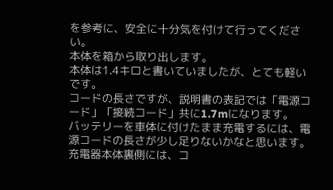を参考に、安全に十分気を付けて行ってください。
本体を箱から取り出します。
本体は1.4キロと書いていましたが、とても軽いです。
コードの長さですが、説明書の表記では「電源コード」「接続コード」共に1.7mになります。
バッテリーを車体に付けたまま充電するには、電源コードの長さが少し足りないかなと思います。
充電器本体裏側には、コ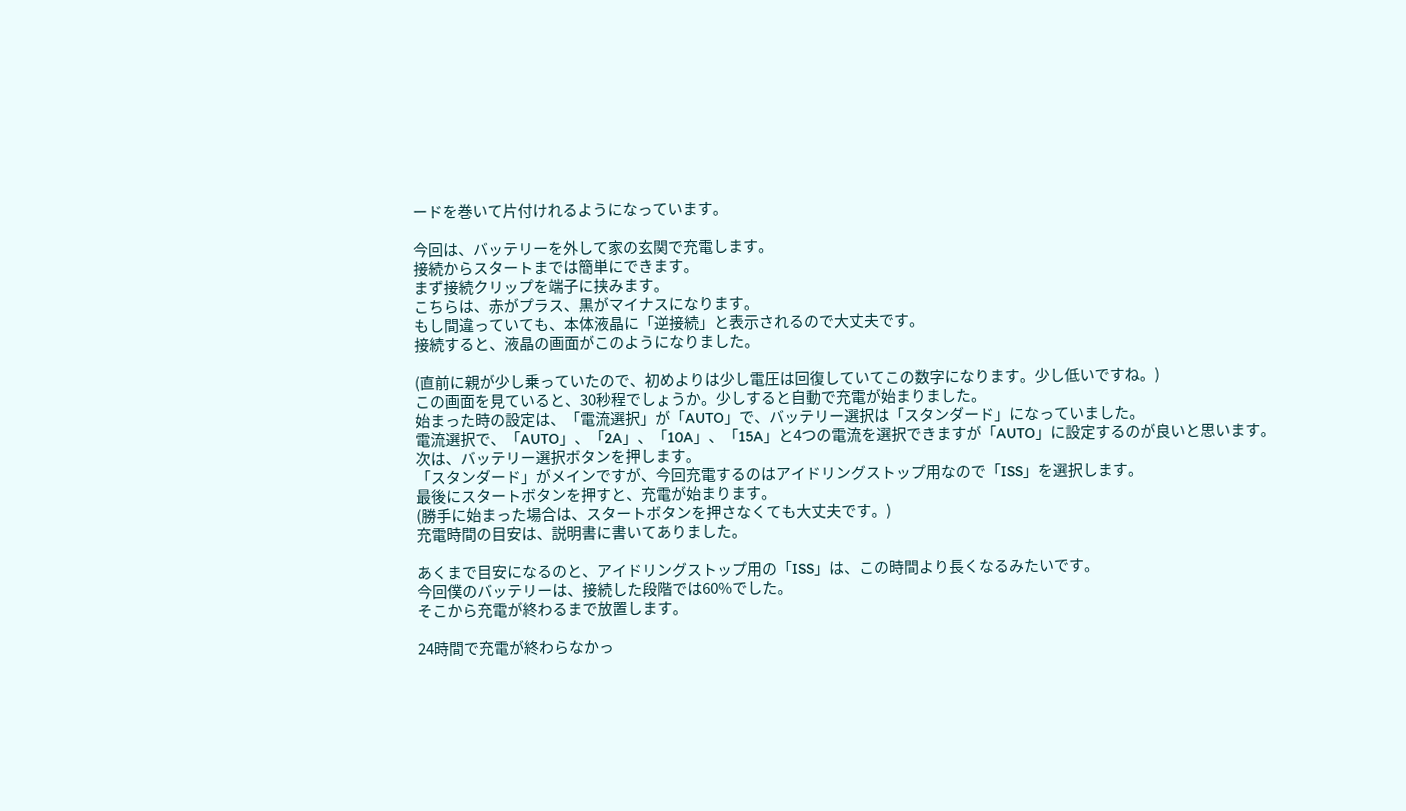ードを巻いて片付けれるようになっています。

今回は、バッテリーを外して家の玄関で充電します。
接続からスタートまでは簡単にできます。
まず接続クリップを端子に挟みます。
こちらは、赤がプラス、黒がマイナスになります。
もし間違っていても、本体液晶に「逆接続」と表示されるので大丈夫です。
接続すると、液晶の画面がこのようになりました。

(直前に親が少し乗っていたので、初めよりは少し電圧は回復していてこの数字になります。少し低いですね。)
この画面を見ていると、30秒程でしょうか。少しすると自動で充電が始まりました。
始まった時の設定は、「電流選択」が「AUTO」で、バッテリー選択は「スタンダード」になっていました。
電流選択で、「AUTO」、「2A」、「10A」、「15A」と4つの電流を選択できますが「AUTO」に設定するのが良いと思います。
次は、バッテリー選択ボタンを押します。
「スタンダード」がメインですが、今回充電するのはアイドリングストップ用なので「ISS」を選択します。
最後にスタートボタンを押すと、充電が始まります。
(勝手に始まった場合は、スタートボタンを押さなくても大丈夫です。)
充電時間の目安は、説明書に書いてありました。

あくまで目安になるのと、アイドリングストップ用の「ISS」は、この時間より長くなるみたいです。
今回僕のバッテリーは、接続した段階では60%でした。
そこから充電が終わるまで放置します。

24時間で充電が終わらなかっ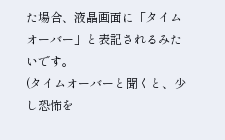た場合、液晶画面に「タイムオーバー」と表記されるみたいです。
(タイムオーバーと聞くと、少し恐怖を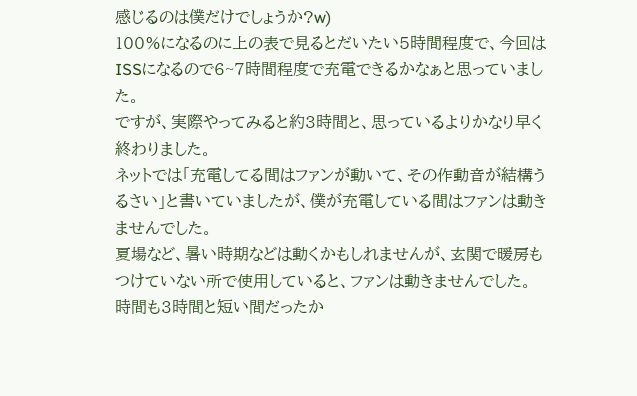感じるのは僕だけでしょうか?w)
100%になるのに上の表で見るとだいたい5時間程度で、今回はISSになるので6~7時間程度で充電できるかなぁと思っていました。
ですが、実際やってみると約3時間と、思っているよりかなり早く終わりました。
ネットでは「充電してる間はファンが動いて、その作動音が結構うるさい」と書いていましたが、僕が充電している間はファンは動きませんでした。
夏場など、暑い時期などは動くかもしれませんが、玄関で暖房もつけていない所で使用していると、ファンは動きませんでした。
時間も3時間と短い間だったか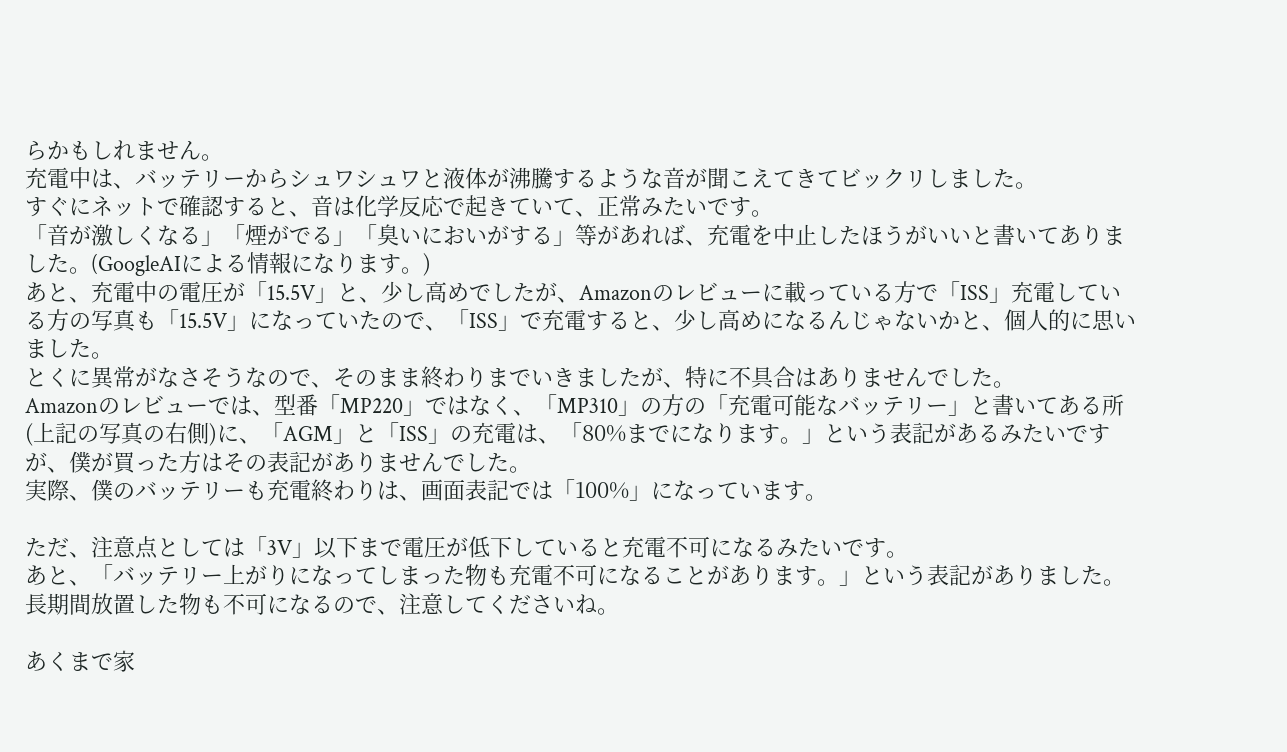らかもしれません。
充電中は、バッテリーからシュワシュワと液体が沸騰するような音が聞こえてきてビックリしました。
すぐにネットで確認すると、音は化学反応で起きていて、正常みたいです。
「音が激しくなる」「煙がでる」「臭いにおいがする」等があれば、充電を中止したほうがいいと書いてありました。(GoogleAIによる情報になります。)
あと、充電中の電圧が「15.5V」と、少し高めでしたが、Amazonのレビューに載っている方で「ISS」充電している方の写真も「15.5V」になっていたので、「ISS」で充電すると、少し高めになるんじゃないかと、個人的に思いました。
とくに異常がなさそうなので、そのまま終わりまでいきましたが、特に不具合はありませんでした。
Amazonのレビューでは、型番「MP220」ではなく、「MP310」の方の「充電可能なバッテリー」と書いてある所(上記の写真の右側)に、「AGM」と「ISS」の充電は、「80%までになります。」という表記があるみたいですが、僕が買った方はその表記がありませんでした。
実際、僕のバッテリーも充電終わりは、画面表記では「100%」になっています。

ただ、注意点としては「3V」以下まで電圧が低下していると充電不可になるみたいです。
あと、「バッテリー上がりになってしまった物も充電不可になることがあります。」という表記がありました。
長期間放置した物も不可になるので、注意してくださいね。

あくまで家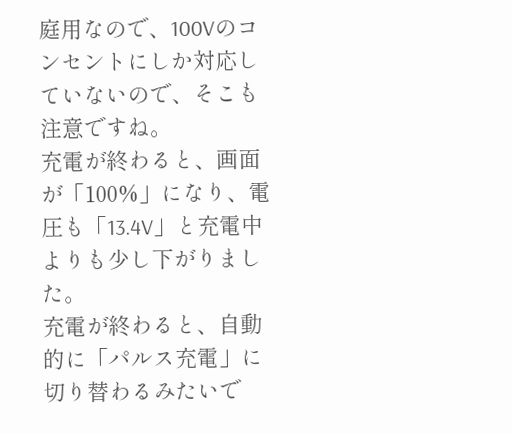庭用なので、100Vのコンセントにしか対応していないので、そこも注意ですね。
充電が終わると、画面が「100%」になり、電圧も「13.4V」と充電中よりも少し下がりました。
充電が終わると、自動的に「パルス充電」に切り替わるみたいで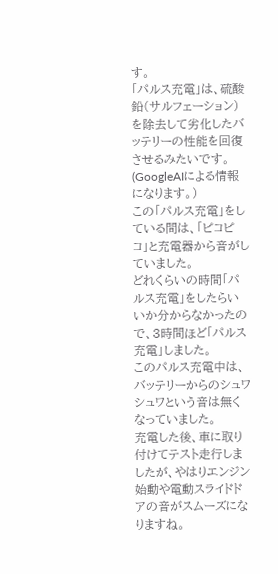す。
「パルス充電」は、硫酸鉛(サルフェーション)を除去して劣化したバッテリーの性能を回復させるみたいです。(GoogleAIによる情報になります。)
この「パルス充電」をしている間は、「ピコピコ」と充電器から音がしていました。
どれくらいの時間「パルス充電」をしたらいいか分からなかったので、3時間ほど「パルス充電」しました。
このパルス充電中は、バッテリーからのシュワシュワという音は無くなっていました。
充電した後、車に取り付けてテスト走行しましたが、やはりエンジン始動や電動スライドドアの音がスムーズになりますね。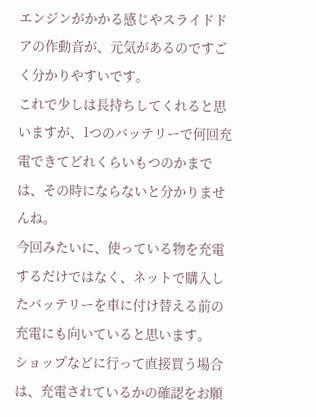エンジンがかかる感じやスライドドアの作動音が、元気があるのですごく分かりやすいです。
これで少しは長持ちしてくれると思いますが、1つのバッテリーで何回充電できてどれくらいもつのかまでは、その時にならないと分かりませんね。
今回みたいに、使っている物を充電するだけではなく、ネットで購入したバッテリーを車に付け替える前の充電にも向いていると思います。
ショップなどに行って直接買う場合は、充電されているかの確認をお願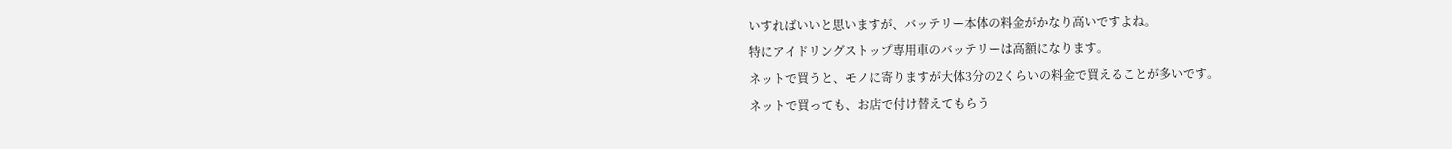いすればいいと思いますが、バッテリー本体の料金がかなり高いですよね。
特にアイドリングストップ専用車のバッテリーは高額になります。
ネットで買うと、モノに寄りますが大体3分の2くらいの料金で買えることが多いです。
ネットで買っても、お店で付け替えてもらう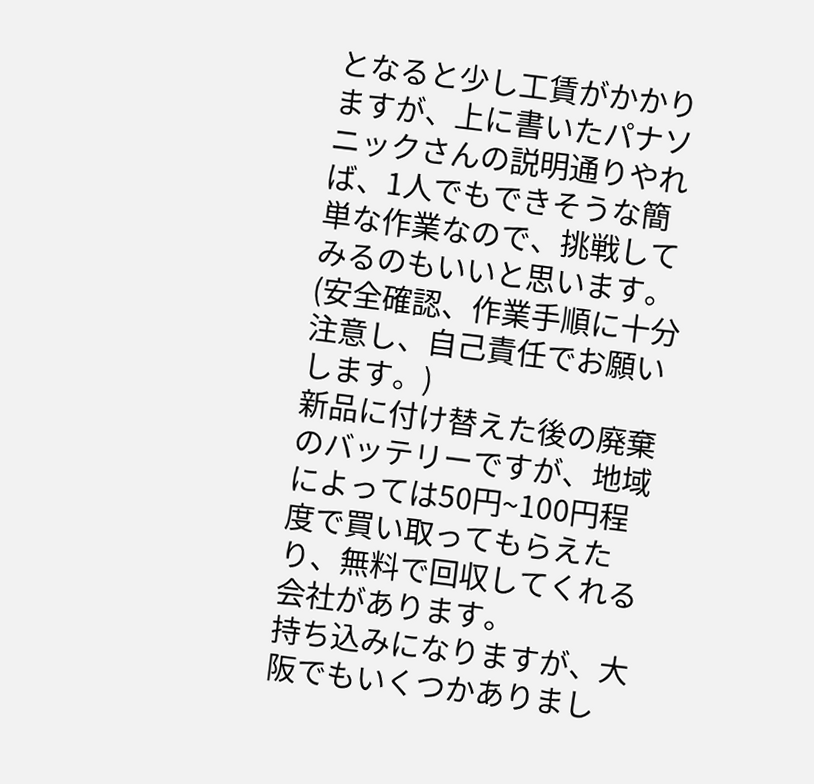となると少し工賃がかかりますが、上に書いたパナソニックさんの説明通りやれば、1人でもできそうな簡単な作業なので、挑戦してみるのもいいと思います。
(安全確認、作業手順に十分注意し、自己責任でお願いします。)
新品に付け替えた後の廃棄のバッテリーですが、地域によっては50円~100円程度で買い取ってもらえたり、無料で回収してくれる会社があります。
持ち込みになりますが、大阪でもいくつかありまし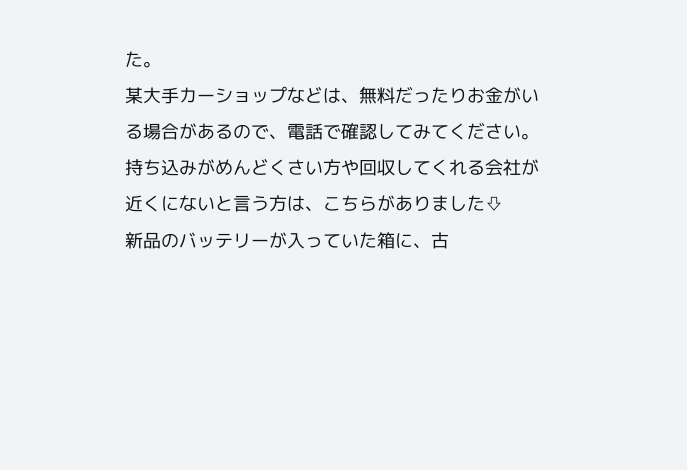た。
某大手カーショップなどは、無料だったりお金がいる場合があるので、電話で確認してみてください。
持ち込みがめんどくさい方や回収してくれる会社が近くにないと言う方は、こちらがありました⇩
新品のバッテリーが入っていた箱に、古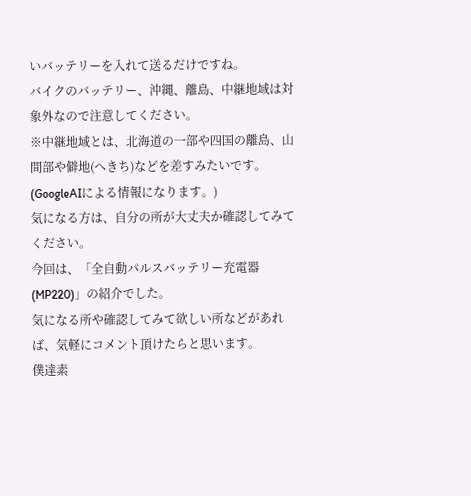いバッテリーを入れて送るだけですね。
バイクのバッテリー、沖縄、離島、中継地域は対象外なので注意してください。
※中継地域とは、北海道の一部や四国の離島、山間部や僻地(へきち)などを差すみたいです。(GoogleAIによる情報になります。)
気になる方は、自分の所が大丈夫か確認してみてください。
今回は、「全自動パルスバッテリー充電器(MP220)」の紹介でした。
気になる所や確認してみて欲しい所などがあれば、気軽にコメント頂けたらと思います。
僕達素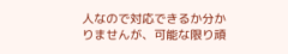人なので対応できるか分かりませんが、可能な限り頑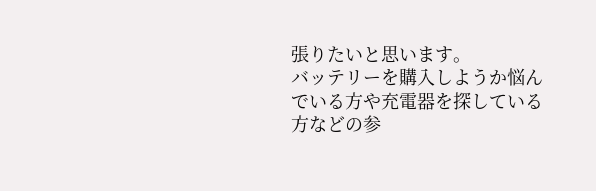張りたいと思います。
バッテリーを購入しようか悩んでいる方や充電器を探している方などの参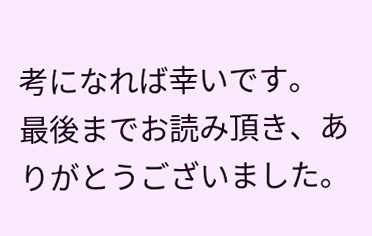考になれば幸いです。
最後までお読み頂き、ありがとうございました。